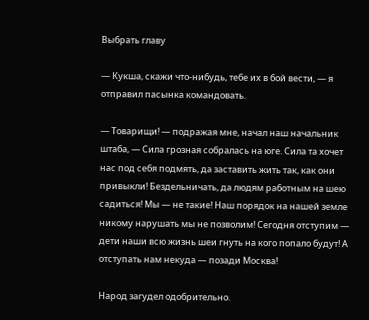Выбрать главу

— Кукша, скажи что-нибудь, тебе их в бой вести, — я отправил пасынка командовать.

— Товарищи! — подражая мне, начал наш начальник штаба, — Сила грозная собралась на юге. Сила та хочет нас под себя подмять, да заставить жить так, как они привыкли! Бездельничать, да людям работным на шею садиться! Мы — не такие! Наш порядок на нашей земле никому нарушать мы не позволим! Сегодня отступим — дети наши всю жизнь шеи гнуть на кого попало будут! А отступать нам некуда — позади Москва!

Народ загудел одобрительно.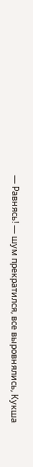— Равнясь! — шум прекратился, все выровнялись, Кукша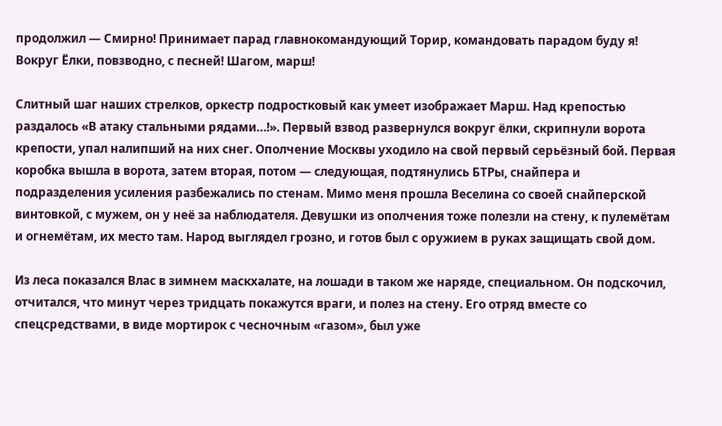продолжил — Смирно! Принимает парад главнокомандующий Торир, командовать парадом буду я! Вокруг Ёлки, повзводно, с песней! Шагом, марш!

Слитный шаг наших стрелков, оркестр подростковый как умеет изображает Марш. Над крепостью раздалось «В атаку стальными рядами…!». Первый взвод развернулся вокруг ёлки, скрипнули ворота крепости, упал налипший на них снег. Ополчение Москвы уходило на свой первый серьёзный бой. Первая коробка вышла в ворота, затем вторая, потом — следующая, подтянулись БТРы, снайпера и подразделения усиления разбежались по стенам. Мимо меня прошла Веселина со своей снайперской винтовкой, с мужем, он у неё за наблюдателя. Девушки из ополчения тоже полезли на стену, к пулемётам и огнемётам, их место там. Народ выглядел грозно, и готов был с оружием в руках защищать свой дом.

Из леса показался Влас в зимнем маскхалате, на лошади в таком же наряде, специальном. Он подскочил, отчитался, что минут через тридцать покажутся враги, и полез на стену. Его отряд вместе со спецсредствами, в виде мортирок с чесночным «газом», был уже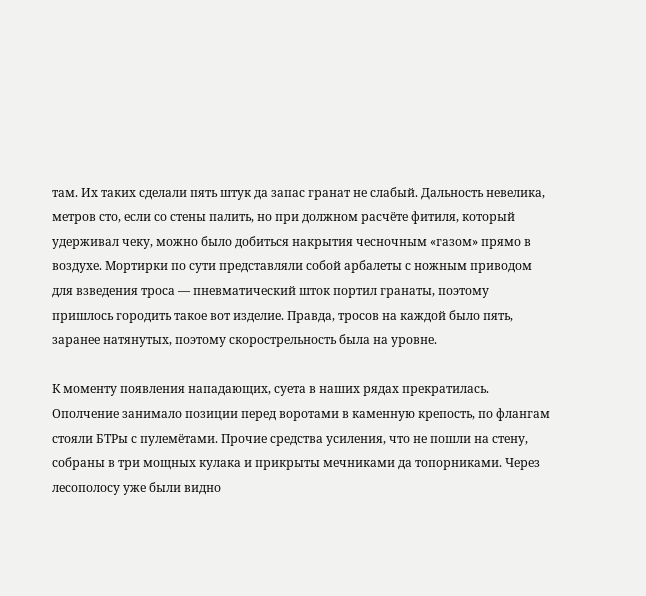там. Их таких сделали пять штук да запас гранат не слабый. Дальность невелика, метров сто, если со стены палить, но при должном расчёте фитиля, который удерживал чеку, можно было добиться накрытия чесночным «газом» прямо в воздухе. Мортирки по сути представляли собой арбалеты с ножным приводом для взведения троса — пневматический шток портил гранаты, поэтому пришлось городить такое вот изделие. Правда, тросов на каждой было пять, заранее натянутых, поэтому скорострельность была на уровне.

К моменту появления нападающих, суета в наших рядах прекратилась. Ополчение занимало позиции перед воротами в каменную крепость, по флангам стояли БТРы с пулемётами. Прочие средства усиления, что не пошли на стену, собраны в три мощных кулака и прикрыты мечниками да топорниками. Через лесополосу уже были видно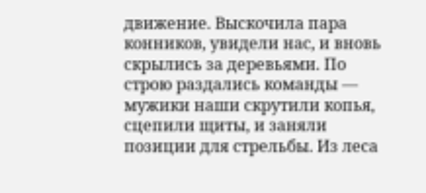движение. Выскочила пара конников, увидели нас, и вновь скрылись за деревьями. По строю раздались команды — мужики наши скрутили копья, сцепили щиты, и заняли позиции для стрельбы. Из леса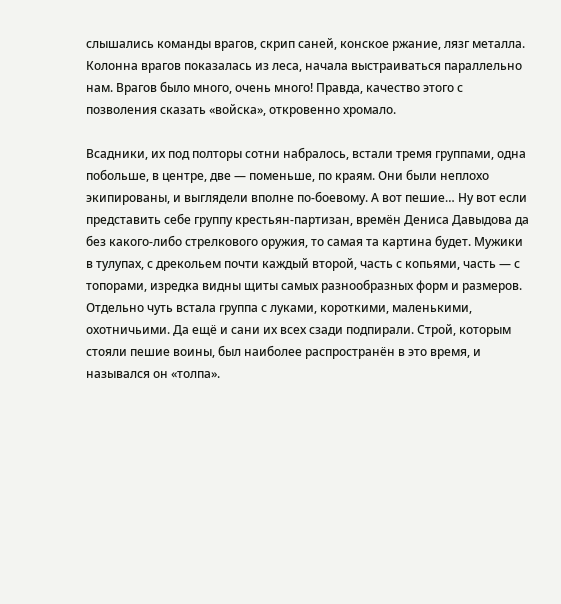слышались команды врагов, скрип саней, конское ржание, лязг металла. Колонна врагов показалась из леса, начала выстраиваться параллельно нам. Врагов было много, очень много! Правда, качество этого с позволения сказать «войска», откровенно хромало.

Всадники, их под полторы сотни набралось, встали тремя группами, одна побольше, в центре, две — поменьше, по краям. Они были неплохо экипированы, и выглядели вполне по-боевому. А вот пешие… Ну вот если представить себе группу крестьян-партизан, времён Дениса Давыдова да без какого-либо стрелкового оружия, то самая та картина будет. Мужики в тулупах, с дрекольем почти каждый второй, часть с копьями, часть — с топорами, изредка видны щиты самых разнообразных форм и размеров. Отдельно чуть встала группа с луками, короткими, маленькими, охотничьими. Да ещё и сани их всех сзади подпирали. Строй, которым стояли пешие воины, был наиболее распространён в это время, и назывался он «толпа».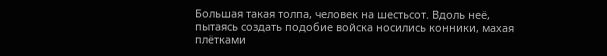Большая такая толпа, человек на шестьсот. Вдоль неё, пытаясь создать подобие войска носились конники, махая плётками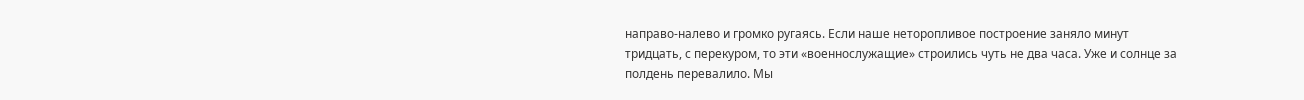направо-налево и громко ругаясь. Если наше неторопливое построение заняло минут тридцать, с перекуром, то эти «военнослужащие» строились чуть не два часа. Уже и солнце за полдень перевалило. Мы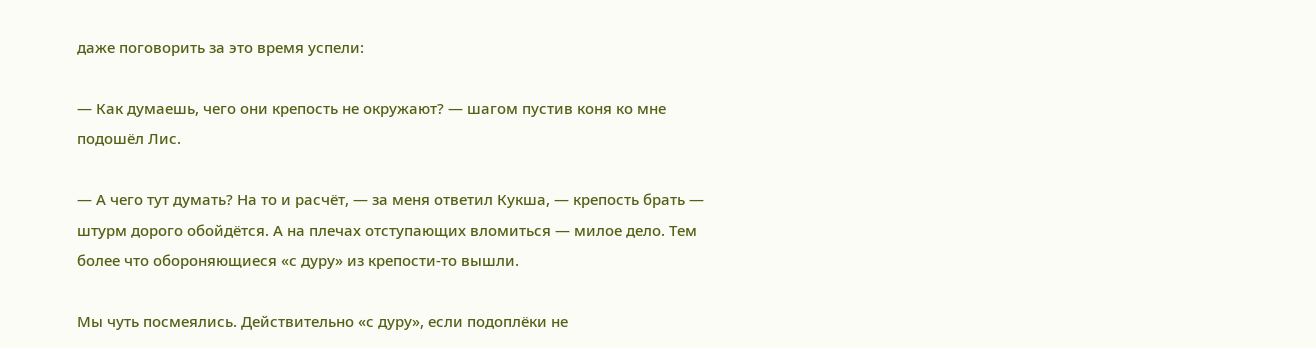даже поговорить за это время успели:

— Как думаешь, чего они крепость не окружают? — шагом пустив коня ко мне подошёл Лис.

— А чего тут думать? На то и расчёт, — за меня ответил Кукша, — крепость брать — штурм дорого обойдётся. А на плечах отступающих вломиться — милое дело. Тем более что обороняющиеся «с дуру» из крепости-то вышли.

Мы чуть посмеялись. Действительно «с дуру», если подоплёки не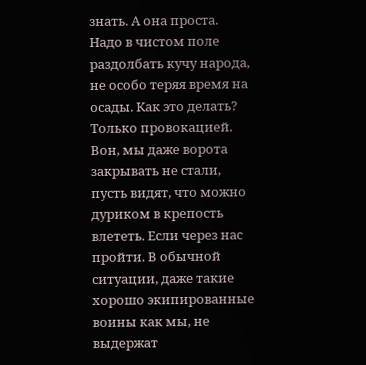знать. А она проста. Надо в чистом поле раздолбать кучу народа, не особо теряя время на осады. Как это делать? Только провокацией. Вон, мы даже ворота закрывать не стали, пусть видят, что можно дуриком в крепость влететь. Если через нас пройти. В обычной ситуации, даже такие хорошо экипированные воины как мы, не выдержат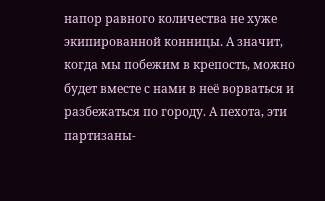напор равного количества не хуже экипированной конницы. А значит, когда мы побежим в крепость, можно будет вместе с нами в неё ворваться и разбежаться по городу. А пехота, эти партизаны-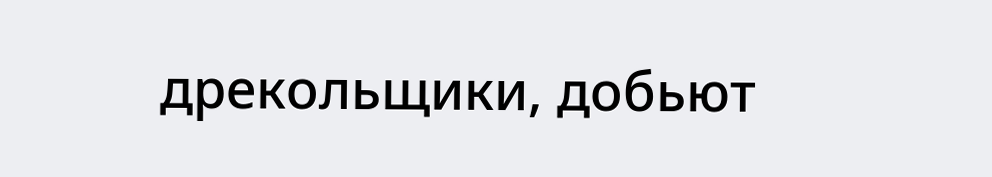дрекольщики, добьют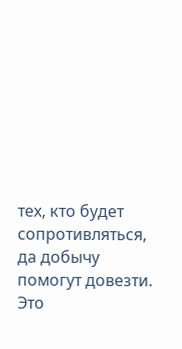тех, кто будет сопротивляться, да добычу помогут довезти. Это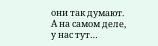они так думают. А на самом деле, у нас тут…